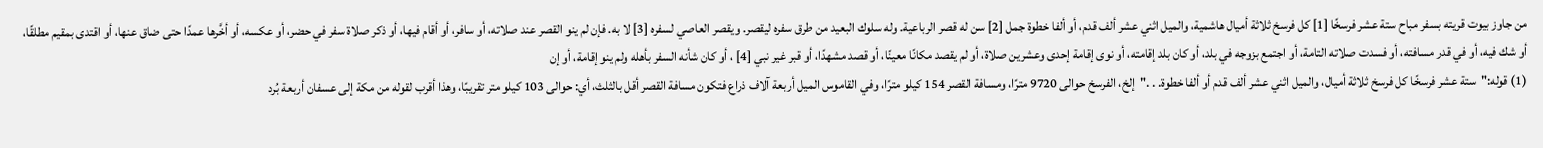من جاوز بيوت قريته بسفر مباح ستة عشر فرسخًا [1] كل فرسخ ثلاثة أميال هاشمية، والميل اثني عشر ألف قدم، أو ألفا خطوة جمل [2] سن له قصر الرباعية. وله سلوك البعيد من طرق سفره ليقصر. ويقصر العاصي لسفره [3] لا به. فإن لم ينو القصر عند صلاته، أو سافر، أو أقام فيها، أو ذكر صلاة سفر في حضر، أو عكسه، أو أخَّرها عمدًا حتى ضاق عنها، أو اقتدى بمقيم مطلقًا، أو شك فيه، أو في قدر مسافته، أو فسدت صلاته التامة، أو اجتمع بزوجه في بلد، أو كان بلد إقامته، أو نوى إقامة إحدى وعشرين صلاة، أو لم يقصد مكانًا معينًا، أو قصد مشهدًا، أو قبر غير نبي [4] ، أو كان شأنه السفر بأهله ولم ينو إقامة، أو إن
(1) قوله:"ستة عشر فرسخًا كل فرسخ ثلاثة أميال، والميل اثني عشر ألف قدم أو ألفا خطوة. . ."إلخ، الفرسخ حوالى 9720 مترًا، ومسافة القصر 154 كيلو مترًا، وفي القاموس الميل أربعة آلاف ذراع فتكون مسافة القصر أقل بالثلث، أي: حوالى 103 كيلو متر تقريبًا، وهذا أقرب لقوله من مكة إلى عسفان أربعة بُرد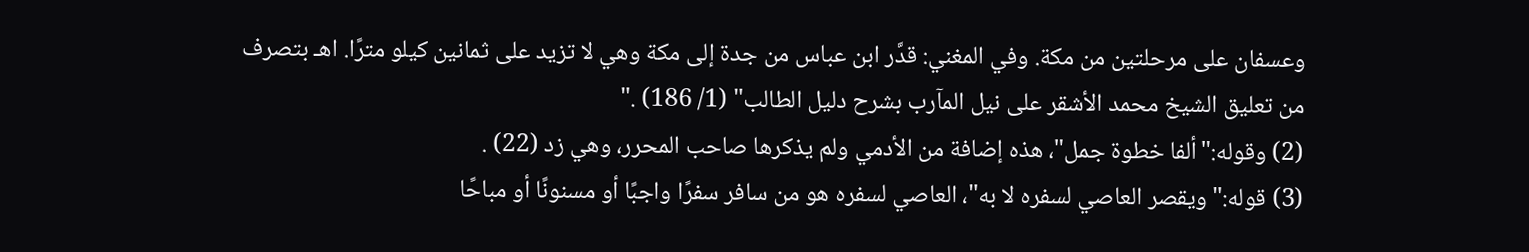وعسفان على مرحلتين من مكة. وفي المغني: قدَّر ابن عباس من جدة إلى مكة وهي لا تزيد على ثمانين كيلو مترًا. اهـ بتصرف من تعليق الشيخ محمد الأشقر على نيل المآرب بشرح دليل الطالب" (1/ 186) ."
(2) وقوله:"ألفا خطوة جمل"، هذه إضافة من الأدمي ولم يذكرها صاحب المحرر، وهي زد (22) .
(3) قوله:"ويقصر العاصي لسفره لا به"، العاصي لسفره هو من سافر سفرًا واجبًا أو مسنونًا أو مباحًا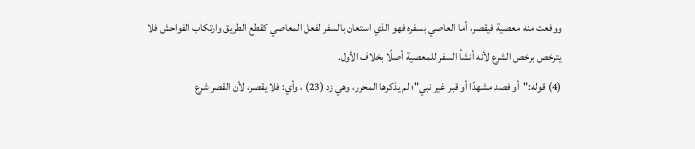ووفعت منه معصية فيقصر، أما العاصي بسفره فهو الذي استعان بالسفر لفعل المعاصي كقطع الطريق وارتكاب الفواحش فلا يترخص برخص الشرع لأنه أنشأ السفر للمعصية أصلًا بخلاف الأول.
(4) قوله:"أو فصد مشهدًا أو قبر غير نبي"؛ لم يذكرها المحرر، وهي زد (23) ، وأي: فلا يقصر، لأن القصر شرع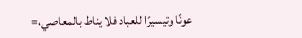عونًا وتيسيرًا للعباد فلا يناط بالمعاصي،=